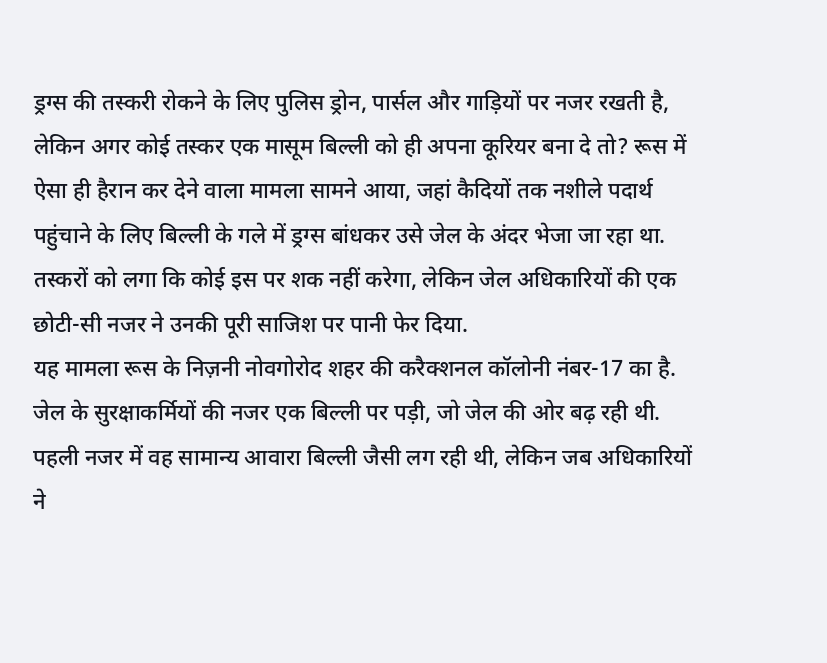ड्रग्स की तस्करी रोकने के लिए पुलिस ड्रोन, पार्सल और गाड़ियों पर नजर रखती है, लेकिन अगर कोई तस्कर एक मासूम बिल्ली को ही अपना कूरियर बना दे तो? रूस में ऐसा ही हैरान कर देने वाला मामला सामने आया, जहां कैदियों तक नशीले पदार्थ पहुंचाने के लिए बिल्ली के गले में ड्रग्स बांधकर उसे जेल के अंदर भेजा जा रहा था. तस्करों को लगा कि कोई इस पर शक नहीं करेगा, लेकिन जेल अधिकारियों की एक छोटी-सी नजर ने उनकी पूरी साजिश पर पानी फेर दिया.
यह मामला रूस के निज़नी नोवगोरोद शहर की करैक्शनल कॉलोनी नंबर-17 का है. जेल के सुरक्षाकर्मियों की नजर एक बिल्ली पर पड़ी, जो जेल की ओर बढ़ रही थी. पहली नजर में वह सामान्य आवारा बिल्ली जैसी लग रही थी, लेकिन जब अधिकारियों ने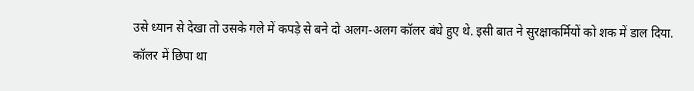उसे ध्यान से देखा तो उसके गले में कपड़े से बने दो अलग-अलग कॉलर बंधे हुए थे. इसी बात ने सुरक्षाकर्मियों को शक में डाल दिया.
कॉलर में छिपा था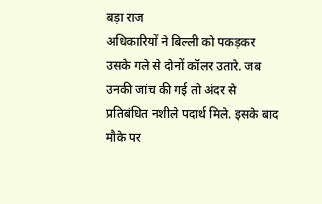बड़ा राज
अधिकारियों ने बिल्ली को पकड़कर उसके गले से दोनों कॉलर उतारे. जब उनकी जांच की गई तो अंदर से प्रतिबंधित नशीले पदार्थ मिले. इसके बाद मौके पर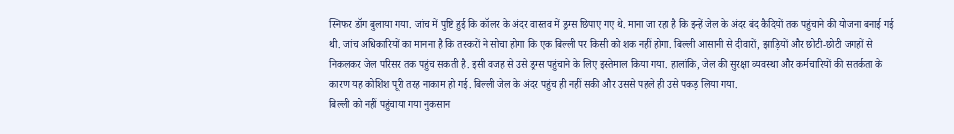स्निफर डॉग बुलाया गया. जांच में पुष्टि हुई कि कॉलर के अंदर वास्तव में ड्रग्स छिपाए गए थे. माना जा रहा है कि इन्हें जेल के अंदर बंद कैदियों तक पहुंचाने की योजना बनाई गई थी. जांच अधिकारियों का मानना है कि तस्करों ने सोचा होगा कि एक बिल्ली पर किसी को शक नहीं होगा. बिल्ली आसानी से दीवारों, झाड़ियों और छोटी-छोटी जगहों से निकलकर जेल परिसर तक पहुंच सकती है. इसी वजह से उसे ड्रग्स पहुंचाने के लिए इस्तेमाल किया गया. हालांकि, जेल की सुरक्षा व्यवस्था और कर्मचारियों की सतर्कता के कारण यह कोशिश पूरी तरह नाकाम हो गई. बिल्ली जेल के अंदर पहुंच ही नहीं सकी और उससे पहले ही उसे पकड़ लिया गया.
बिल्ली को नहीं पहुंचाया गया नुकसान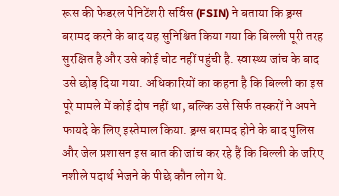रूस की फेडरल पेनिटेंशरी सर्विस (FSIN) ने बताया कि ड्रग्स बरामद करने के बाद यह सुनिश्चित किया गया कि बिल्ली पूरी तरह सुरक्षित है और उसे कोई चोट नहीं पहुंची है. स्वास्थ्य जांच के बाद उसे छोड़ दिया गया. अधिकारियों का कहना है कि बिल्ली का इस पूरे मामले में कोई दोष नहीं था, बल्कि उसे सिर्फ तस्करों ने अपने फायदे के लिए इस्तेमाल किया. ड्रग्स बरामद होने के बाद पुलिस और जेल प्रशासन इस बात की जांच कर रहे हैं कि बिल्ली के जरिए नशीले पदार्थ भेजने के पीछे कौन लोग थे.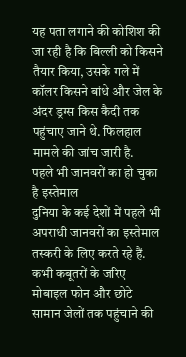यह पता लगाने की कोशिश की जा रही है कि बिल्ली को किसने तैयार किया, उसके गले में कॉलर किसने बांधे और जेल के अंदर ड्रग्स किस कैदी तक पहुंचाए जाने थे. फिलहाल मामले की जांच जारी है.
पहले भी जानवरों का हो चुका है इस्तेमाल
दुनिया के कई देशों में पहले भी अपराधी जानवरों का इस्तेमाल तस्करी के लिए करते रहे हैं. कभी कबूतरों के जरिए मोबाइल फोन और छोटे सामान जेलों तक पहुंचाने की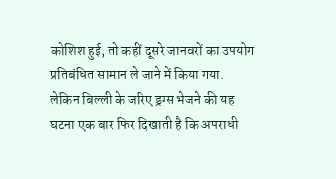कोशिश हुई, तो कहीं दूसरे जानवरों का उपयोग प्रतिबंधित सामान ले जाने में किया गया. लेकिन बिल्ली के जरिए ड्रग्स भेजने की यह घटना एक बार फिर दिखाती है कि अपराधी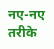नए-नए तरीके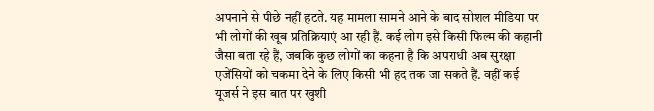अपनाने से पीछे नहीं हटते. यह मामला सामने आने के बाद सोशल मीडिया पर भी लोगों की खूब प्रतिक्रियाएं आ रही हैं. कई लोग इसे किसी फिल्म की कहानी जैसा बता रहे हैं, जबकि कुछ लोगों का कहना है कि अपराधी अब सुरक्षा एजेंसियों को चकमा देने के लिए किसी भी हद तक जा सकते हैं. वहीं कई यूजर्स ने इस बात पर खुशी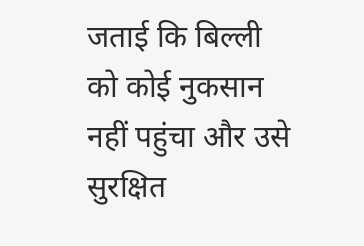जताई कि बिल्ली को कोई नुकसान नहीं पहुंचा और उसे सुरक्षित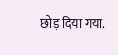छोड़ दिया गया.